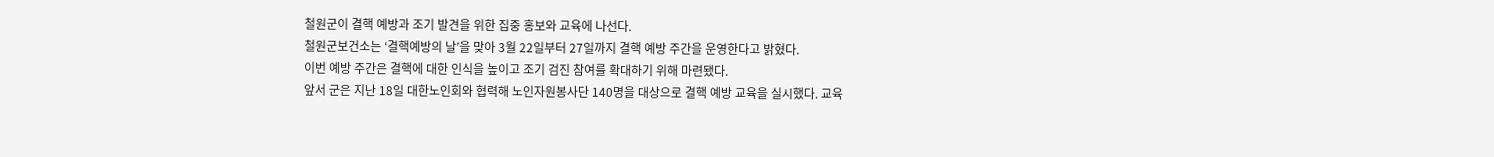철원군이 결핵 예방과 조기 발견을 위한 집중 홍보와 교육에 나선다.
철원군보건소는 ‘결핵예방의 날’을 맞아 3월 22일부터 27일까지 결핵 예방 주간을 운영한다고 밝혔다.
이번 예방 주간은 결핵에 대한 인식을 높이고 조기 검진 참여를 확대하기 위해 마련됐다.
앞서 군은 지난 18일 대한노인회와 협력해 노인자원봉사단 140명을 대상으로 결핵 예방 교육을 실시했다. 교육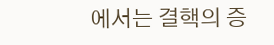에서는 결핵의 증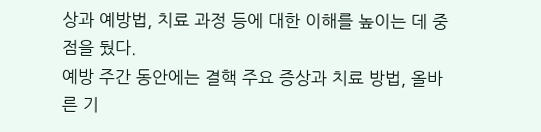상과 예방법, 치료 과정 등에 대한 이해를 높이는 데 중점을 뒀다.
예방 주간 동안에는 결핵 주요 증상과 치료 방법, 올바른 기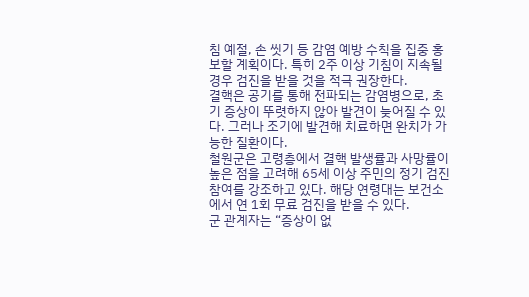침 예절, 손 씻기 등 감염 예방 수칙을 집중 홍보할 계획이다. 특히 2주 이상 기침이 지속될 경우 검진을 받을 것을 적극 권장한다.
결핵은 공기를 통해 전파되는 감염병으로, 초기 증상이 뚜렷하지 않아 발견이 늦어질 수 있다. 그러나 조기에 발견해 치료하면 완치가 가능한 질환이다.
철원군은 고령층에서 결핵 발생률과 사망률이 높은 점을 고려해 65세 이상 주민의 정기 검진 참여를 강조하고 있다. 해당 연령대는 보건소에서 연 1회 무료 검진을 받을 수 있다.
군 관계자는 “증상이 없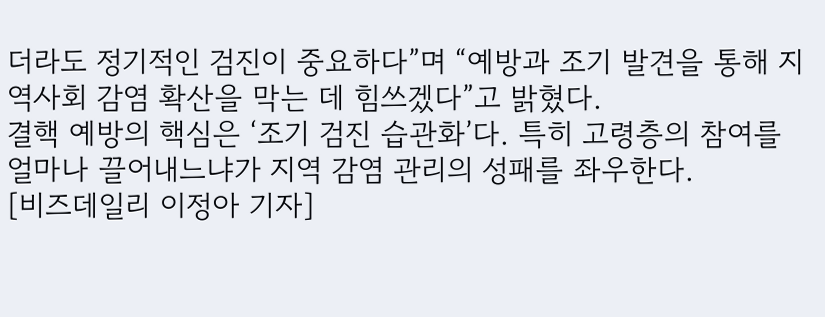더라도 정기적인 검진이 중요하다”며 “예방과 조기 발견을 통해 지역사회 감염 확산을 막는 데 힘쓰겠다”고 밝혔다.
결핵 예방의 핵심은 ‘조기 검진 습관화’다. 특히 고령층의 참여를 얼마나 끌어내느냐가 지역 감염 관리의 성패를 좌우한다.
[비즈데일리 이정아 기자]